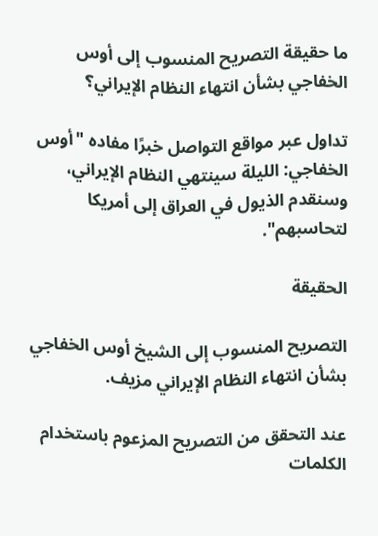ما حقيقة التصريح المنسوب إلى أوس الخفاجي بشأن انتهاء النظام الإيراني؟

تداول عبر مواقع التواصل خبرًا مفاده "أوس الخفاجي: الليلة سينتهي النظام الإيراني، وسنقدم الذيول في العراق إلى أمريكا لتحاسبهم".

الحقيقة

التصريح المنسوب إلى الشيخ أوس الخفاجي بشأن انتهاء النظام الإيراني مزيف.

عند التحقق من التصريح المزعوم باستخدام الكلمات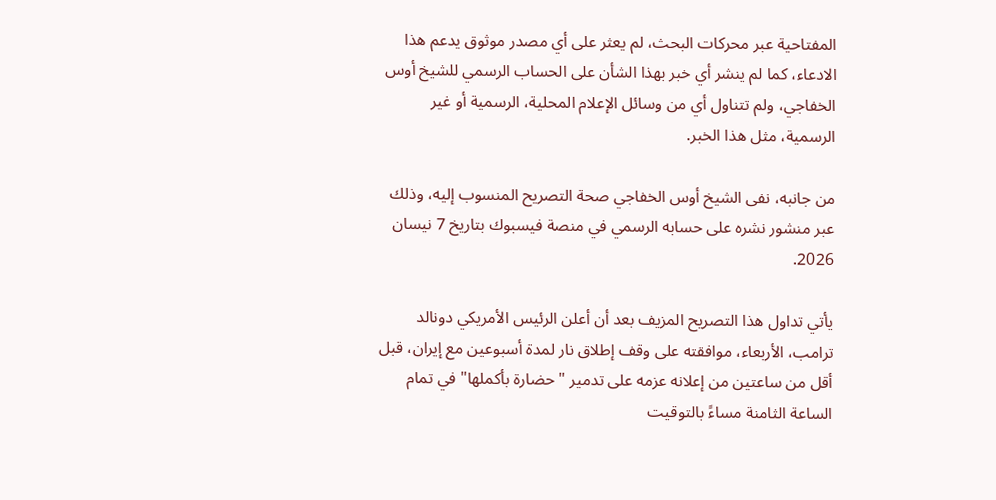المفتاحية عبر محركات البحث، لم يعثر على أي مصدر موثوق يدعم هذا الادعاء، كما لم ينشر أي خبر بهذا الشأن على الحساب الرسمي للشيخ أوس الخفاجي، ولم تتناول أي من وسائل الإعلام المحلية، الرسمية أو غير الرسمية، مثل هذا الخبر.

من جانبه، نفى الشيخ أوس الخفاجي صحة التصريح المنسوب إليه، وذلك عبر منشور نشره على حسابه الرسمي في منصة فيسبوك بتاريخ 7 نيسان 2026.

يأتي تداول هذا التصريح المزيف بعد أن أعلن الرئيس الأمريكي دونالد ترامب، الأربعاء، موافقته على وقف إطلاق نار لمدة أسبوعين مع إيران، قبل أقل من ساعتين من إعلانه عزمه على تدمير "حضارة بأكملها" في تمام الساعة الثامنة مساءً بالتوقيت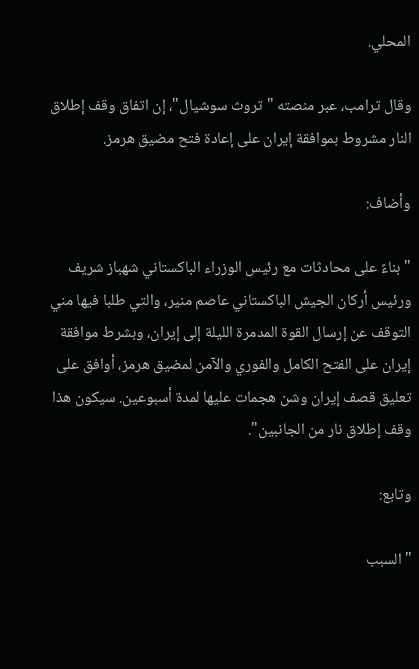المحلي.

وقال ترامب، عبر منصته "تروث سوشيال"، إن اتفاق وقف إطلاق النار مشروط بموافقة إيران على إعادة فتح مضيق هرمز.

وأضاف:

"بناءً على محادثات مع رئيس الوزراء الباكستاني شهباز شريف ورئيس أركان الجيش الباكستاني عاصم منير، والتي طلبا فيها مني التوقف عن إرسال القوة المدمرة الليلة إلى إيران، وبشرط موافقة إيران على الفتح الكامل والفوري والآمن لمضيق هرمز، أوافق على تعليق قصف إيران وشن هجمات عليها لمدة أسبوعين. سيكون هذا وقف إطلاق نار من الجانبين".

وتابع:

"السبب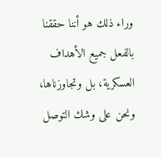وراء ذلك هو أننا حققنا بالفعل جميع الأهداف العسكرية، بل وتجاوزناها، ونحن على وشك التوصل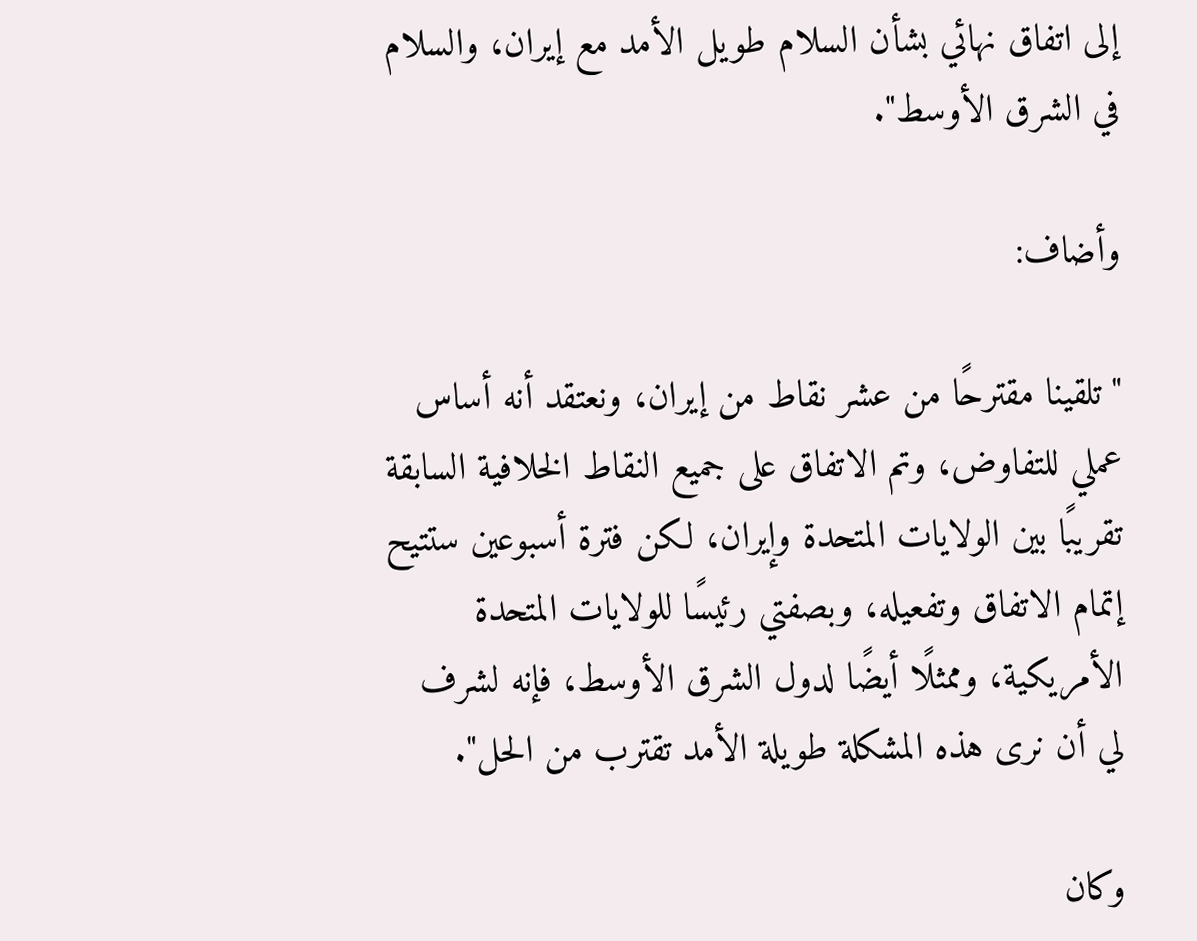إلى اتفاق نهائي بشأن السلام طويل الأمد مع إيران، والسلام في الشرق الأوسط".

وأضاف:

"تلقينا مقترحًا من عشر نقاط من إيران، ونعتقد أنه أساس عملي للتفاوض، وتم الاتفاق على جميع النقاط الخلافية السابقة تقريبًا بين الولايات المتحدة وإيران، لكن فترة أسبوعين ستتيح إتمام الاتفاق وتفعيله، وبصفتي رئيسًا للولايات المتحدة الأمريكية، وممثلًا أيضًا لدول الشرق الأوسط، فإنه لشرف لي أن نرى هذه المشكلة طويلة الأمد تقترب من الحل".

وكان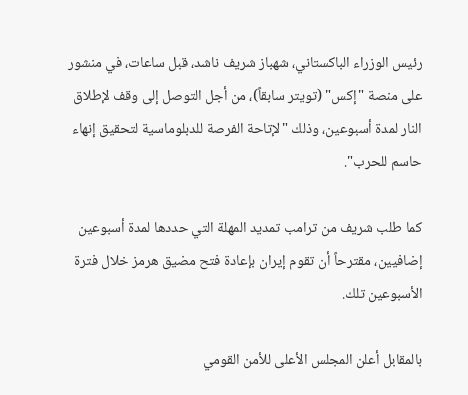رئيس الوزراء الباكستاني، شهباز شريف ناشد، قبل ساعات، في منشور على منصة "إكس" (تويتر سابقاً)، من أجل التوصل إلى وقف لإطلاق النار لمدة أسبوعين، وذلك "لإتاحة الفرصة للدبلوماسية لتحقيق إنهاء حاسم للحرب".

كما طلب شريف من ترامب تمديد المهلة التي حددها لمدة أسبوعين إضافيين، مقترحاً أن تقوم إيران بإعادة فتح مضيق هرمز خلال فترة الأسبوعين تلك.

بالمقابل أعلن المجلس الأعلى للأمن القومي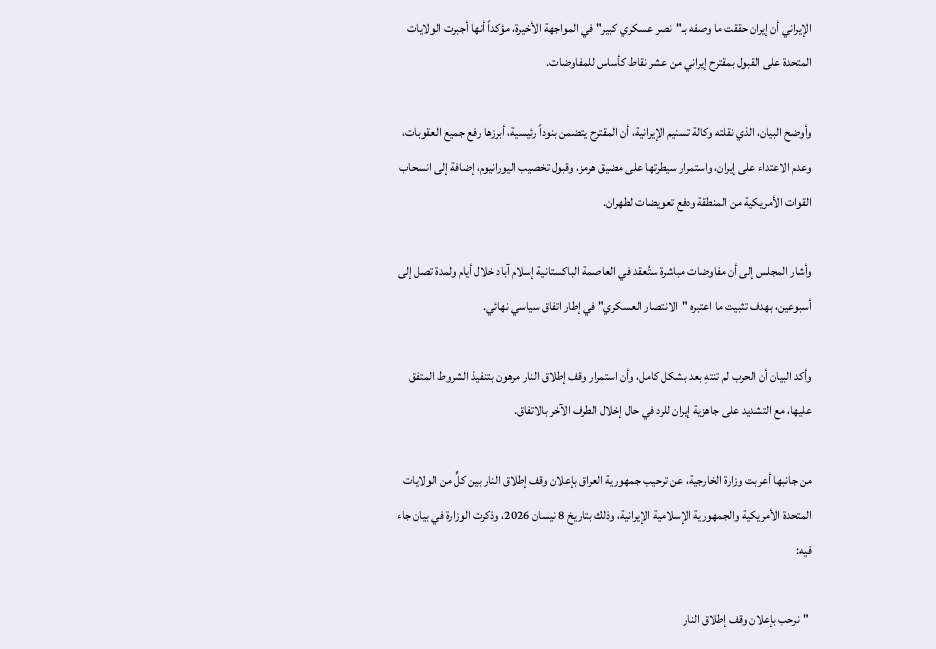الإيراني أن إيران حققت ما وصفه بـ"نصر عسكري كبير" في المواجهة الأخيرة، مؤكداً أنها أجبرت الولايات المتحدة على القبول بمقترح إيراني من عشر نقاط كأساس للمفاوضات.

وأوضح البيان، الذي نقلته وكالة تسنيم الإيرانية، أن المقترح يتضمن بنوداً رئيسية، أبرزها رفع جميع العقوبات، وعدم الاعتداء على إيران، واستمرار سيطرتها على مضيق هرمز، وقبول تخصيب اليورانيوم، إضافة إلى انسحاب القوات الأمريكية من المنطقة ودفع تعويضات لطهران.

وأشار المجلس إلى أن مفاوضات مباشرة ستُعقد في العاصمة الباكستانية إسلام آباد خلال أيام ولمدة تصل إلى أسبوعين، بهدف تثبيت ما اعتبره "الانتصار العسكري" في إطار اتفاق سياسي نهائي.

وأكد البيان أن الحرب لم تنتهِ بعد بشكل كامل، وأن استمرار وقف إطلاق النار مرهون بتنفيذ الشروط المتفق عليها، مع التشديد على جاهزية إيران للرد في حال إخلال الطرف الآخر بالاتفاق.

من جانبها أعربت وزارة الخارجية، عن ترحيب جمهورية العراق بإعلان وقف إطلاق النار بين كلٍّ من الولايات المتحدة الأمريكية والجمهورية الإسلامية الإيرانية، وذلك بتاريخ 8 نيسان 2026، وذكرت الوزارة في بيان جاء فيه:

 "نرحب بإعلان وقف إطلاق النار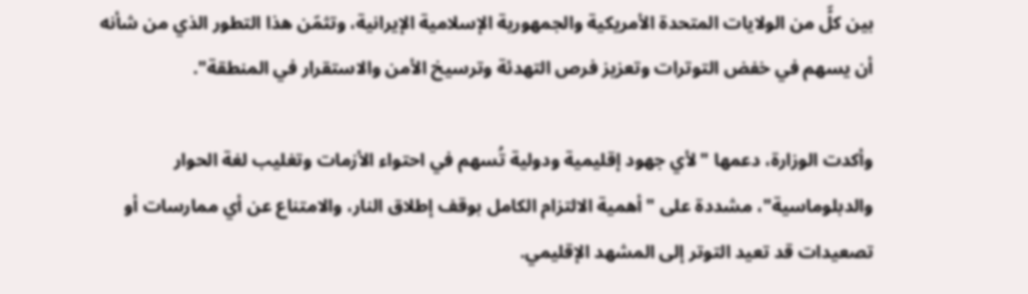بين كلٍّ من الولايات المتحدة الأمريكية والجمهورية الإسلامية الإيرانية، وتثمّن هذا التطور الذي من شأنه أن يسهم في خفض التوترات وتعزيز فرص التهدئة وترسيخ الأمن والاستقرار في المنطقة".

وأكدت الوزارة، دعمها "لأي جهود إقليمية ودولية تُسهم في احتواء الأزمات وتغليب لغة الحوار والدبلوماسية"، مشددة على "أهمية الالتزام الكامل بوقف إطلاق النار، والامتناع عن أي ممارسات أو تصعيدات قد تعيد التوتر إلى المشهد الإقليمي.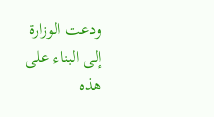ودعت الوزارة إلى البناء على هذه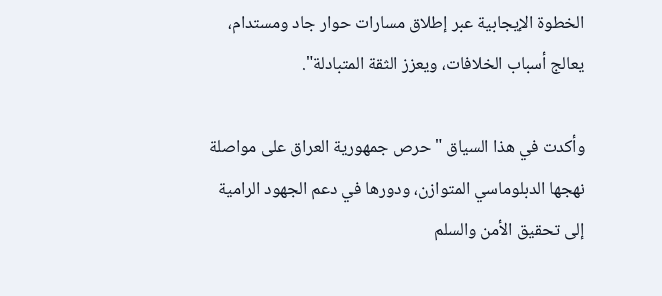الخطوة الإيجابية عبر إطلاق مسارات حوار جاد ومستدام، يعالج أسباب الخلافات، ويعزز الثقة المتبادلة".

وأكدت في هذا السياق "حرص جمهورية العراق على مواصلة نهجها الدبلوماسي المتوازن، ودورها في دعم الجهود الرامية إلى تحقيق الأمن والسلم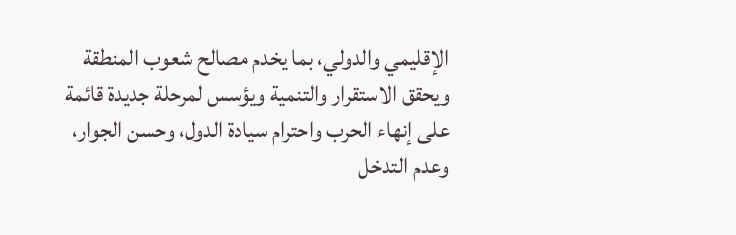الإقليمي والدولي، بما يخدم مصالح شعوب المنطقة ويحقق الاستقرار والتنمية ويؤسس لمرحلة جديدة قائمة على إنهاء الحرب واحترام سيادة الدول، وحسن الجوار، وعدم التدخل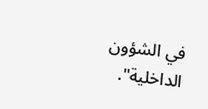في الشؤون الداخلية".